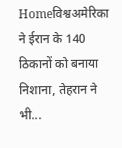Homeविश्वअमेरिका ने ईरान के 140 ठिकानों को बनाया निशाना, तेहरान ने भी...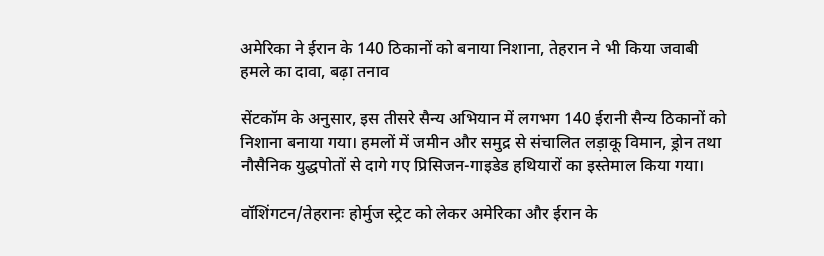अमेरिका ने ईरान के 140 ठिकानों को बनाया निशाना, तेहरान ने भी किया जवाबी हमले का दावा, बढ़ा तनाव

सेंटकॉम के अनुसार, इस तीसरे सैन्य अभियान में लगभग 140 ईरानी सैन्य ठिकानों को निशाना बनाया गया। हमलों में जमीन और समुद्र से संचालित लड़ाकू विमान, ड्रोन तथा नौसैनिक युद्धपोतों से दागे गए प्रिसिजन-गाइडेड हथियारों का इस्तेमाल किया गया।

वॉशिंगटन/तेहरानः होर्मुज स्ट्रेट को लेकर अमेरिका और ईरान के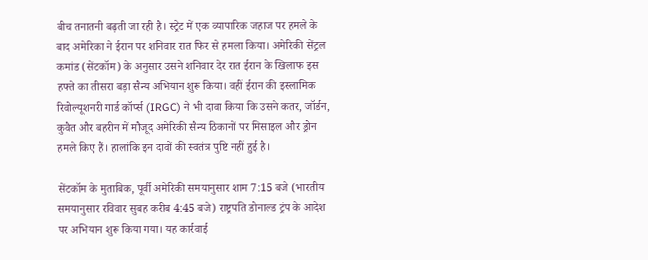बीच तनातनी बढ़ती जा रही है। स्ट्रेट में एक व्यापारिक जहाज पर हमले के बाद अमेरिका ने ईरान पर शनिवार रात फिर से हमला किया। अमेरिकी सेंट्रल कमांड (सेंटकॉम) के अनुसार उसने शनिवार देर रात ईरान के खिलाफ इस हफ्ते का तीसरा बड़ा सैन्य अभियान शुरू किया। वहीं ईरान की इस्लामिक रिवोल्यूशनरी गार्ड कॉर्प्स (IRGC) ने भी दावा किया कि उसने कतर, जॉर्डन, कुवैत और बहरीन में मौजूद अमेरिकी सैन्य ठिकानों पर मिसाइल और ड्रोन हमले किए हैं। हालांकि इन दावों की स्वतंत्र पुष्टि नहीं हुई है।

सेंटकॉम के मुताबिक, पूर्वी अमेरिकी समयानुसार शाम 7:15 बजे (भारतीय समयानुसार रविवार सुबह करीब 4:45 बजे) राष्ट्रपति डोनाल्ड ट्रंप के आदेश पर अभियान शुरू किया गया। यह कार्रवाई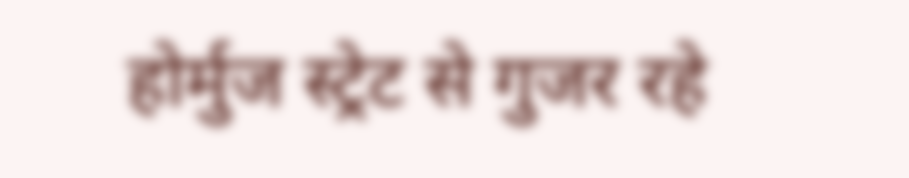होर्मुज स्ट्रेट से गुजर रहे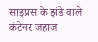साइप्रस के झंडे वाले कंटेनर जहाज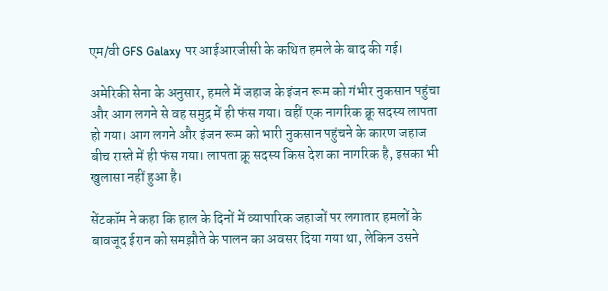एम/वी GFS Galaxy पर आईआरजीसी के कथित हमले के बाद की गई।

अमेरिकी सेना के अनुसार, हमले में जहाज के इंजन रूम को गंभीर नुकसान पहुंचा और आग लगने से वह समुद्र में ही फंस गया। वहीं एक नागरिक क्रू सदस्य लापता हो गया। आग लगने और इंजन रूम को भारी नुकसान पहुंचने के कारण जहाज बीच रास्ते में ही फंस गया। लापता क्रू सदस्य किस देश का नागरिक है, इसका भी खुलासा नहीं हुआ है।

सेंटकॉम ने कहा कि हाल के दिनों में व्यापारिक जहाजों पर लगातार हमलों के बावजूद ईरान को समझौते के पालन का अवसर दिया गया था, लेकिन उसने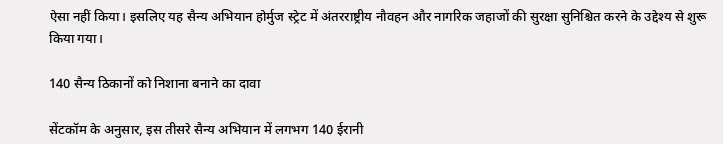ऐसा नहीं किया। इसलिए यह सैन्य अभियान होर्मुज स्ट्रेट में अंतरराष्ट्रीय नौवहन और नागरिक जहाजों की सुरक्षा सुनिश्चित करने के उद्देश्य से शुरू किया गया।

140 सैन्य ठिकानों को निशाना बनाने का दावा

सेंटकॉम के अनुसार, इस तीसरे सैन्य अभियान में लगभग 140 ईरानी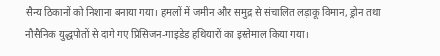सैन्य ठिकानों को निशाना बनाया गया। हमलों में जमीन और समुद्र से संचालित लड़ाकू विमान, ड्रोन तथा नौसैनिक युद्धपोतों से दागे गए प्रिसिजन-गाइडेड हथियारों का इस्तेमाल किया गया।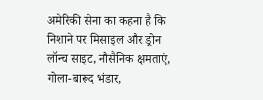अमेरिकी सेना का कहना है कि निशाने पर मिसाइल और ड्रोन लॉन्च साइट, नौसैनिक क्षमताएं, गोला-बारूद भंडार,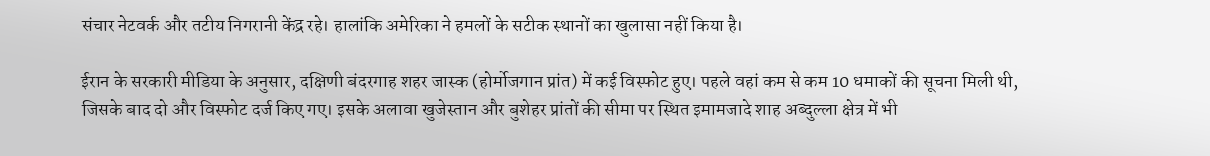संचार नेटवर्क और तटीय निगरानी केंद्र रहे। हालांकि अमेरिका ने हमलों के सटीक स्थानों का खुलासा नहीं किया है।

ईरान के सरकारी मीडिया के अनुसार, दक्षिणी बंदरगाह शहर जास्क (होर्मोजगान प्रांत) में कई विस्फोट हुए। पहले वहां कम से कम 10 धमाकों की सूचना मिली थी, जिसके बाद दो और विस्फोट दर्ज किए गए। इसके अलावा खुजेस्तान और बुशेहर प्रांतों की सीमा पर स्थित इमामजादे शाह अब्दुल्ला क्षेत्र में भी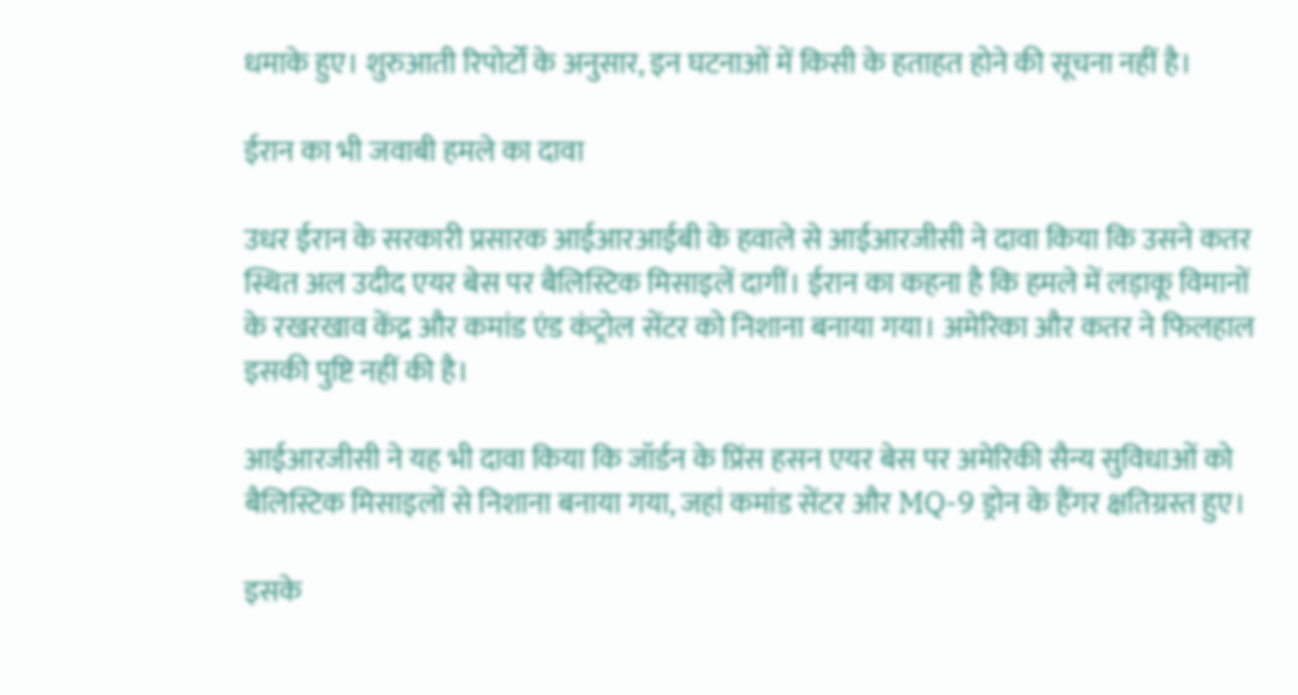धमाके हुए। शुरुआती रिपोर्टों के अनुसार, इन घटनाओं में किसी के हताहत होने की सूचना नहीं है।

ईरान का भी जवाबी हमले का दावा

उधर ईरान के सरकारी प्रसारक आईआरआईबी के हवाले से आईआरजीसी ने दावा किया कि उसने कतर स्थित अल उदीद एयर बेस पर बैलिस्टिक मिसाइलें दागीं। ईरान का कहना है कि हमले में लड़ाकू विमानों के रखरखाव केंद्र और कमांड एंड कंट्रोल सेंटर को निशाना बनाया गया। अमेरिका और कतर ने फिलहाल इसकी पुष्टि नहीं की है।

आईआरजीसी ने यह भी दावा किया कि जॉर्डन के प्रिंस हसन एयर बेस पर अमेरिकी सैन्य सुविधाओं को बैलिस्टिक मिसाइलों से निशाना बनाया गया, जहां कमांड सेंटर और MQ-9 ड्रोन के हैंगर क्षतिग्रस्त हुए।

इसके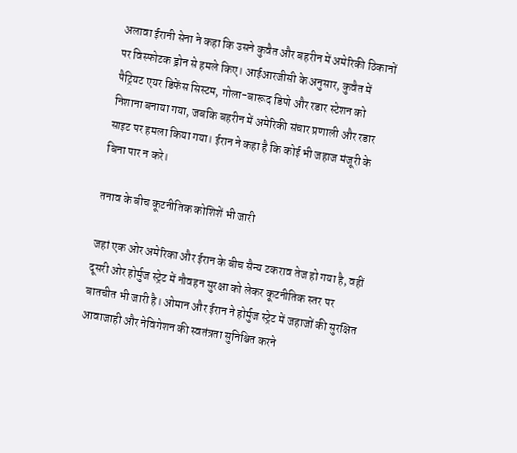अलावा ईरानी सेना ने कहा कि उसने कुवैत और बहरीन में अमेरिकी ठिकानों पर विस्फोटक ड्रोन से हमले किए। आईआरजीसी के अनुसार, कुवैत में पैट्रियट एयर डिफेंस सिस्टम, गोला-बारूद डिपो और रडार स्टेशन को निशाना बनाया गया, जबकि बहरीन में अमेरिकी संचार प्रणाली और रडार साइट पर हमला किया गया। ईरान ने कहा है कि कोई भी जहाज मंजूरी के बिना पार न करे।

तनाव के बीच कूटनीतिक कोशिशें भी जारी

जहां एक ओर अमेरिका और ईरान के बीच सैन्य टकराव तेज हो गया है, वहीं दूसरी ओर होर्मुज स्ट्रेट में नौवहन सुरक्षा को लेकर कूटनीतिक स्तर पर बातचीत भी जारी है। ओमान और ईरान ने होर्मुज स्ट्रेट में जहाजों की सुरक्षित आवाजाही और नेविगेशन की स्वतंत्रता सुनिश्चित करने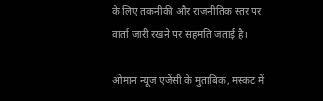के लिए तकनीकी और राजनीतिक स्तर पर वार्ता जारी रखने पर सहमति जताई है।

ओमान न्यूज एजेंसी के मुताबिक, मस्कट में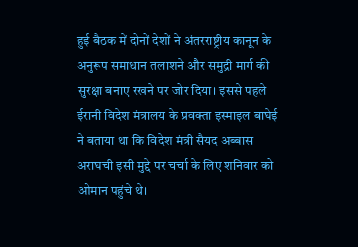हुई बैठक में दोनों देशों ने अंतरराष्ट्रीय कानून के अनुरूप समाधान तलाशने और समुद्री मार्ग की सुरक्षा बनाए रखने पर जोर दिया। इससे पहले ईरानी विदेश मंत्रालय के प्रवक्ता इस्माइल बाघेई ने बताया था कि विदेश मंत्री सैयद अब्बास अराघची इसी मुद्दे पर चर्चा के लिए शनिवार को ओमान पहुंचे थे।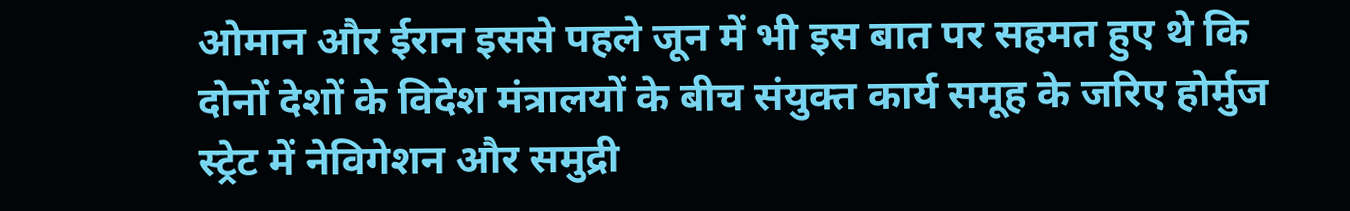ओमान और ईरान इससे पहले जून में भी इस बात पर सहमत हुए थे कि दोनों देशों के विदेश मंत्रालयों के बीच संयुक्त कार्य समूह के जरिए होर्मुज स्ट्रेट में नेविगेशन और समुद्री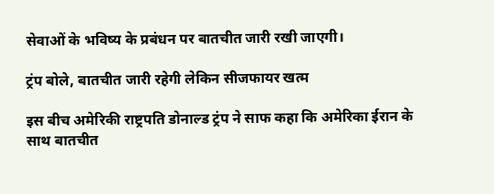सेवाओं के भविष्य के प्रबंधन पर बातचीत जारी रखी जाएगी।

ट्रंप बोले, बातचीत जारी रहेगी लेकिन सीजफायर खत्म

इस बीच अमेरिकी राष्ट्रपति डोनाल्ड ट्रंप ने साफ कहा कि अमेरिका ईरान के साथ बातचीत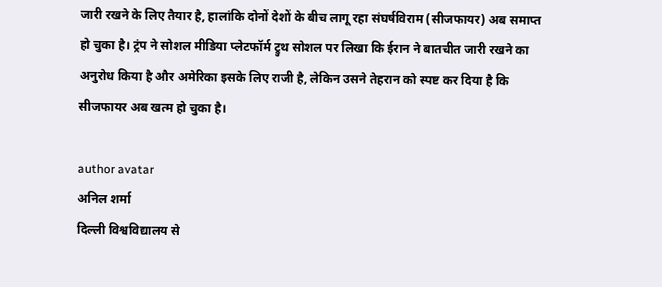जारी रखने के लिए तैयार है, हालांकि दोनों देशों के बीच लागू रहा संघर्षविराम (सीजफायर) अब समाप्त हो चुका है। ट्रंप ने सोशल मीडिया प्लेटफॉर्म ट्रुथ सोशल पर लिखा कि ईरान ने बातचीत जारी रखने का अनुरोध किया है और अमेरिका इसके लिए राजी है, लेकिन उसने तेहरान को स्पष्ट कर दिया है कि सीजफायर अब खत्म हो चुका है।

author avatar
अनिल शर्मा
दिल्ली विश्वविद्यालय से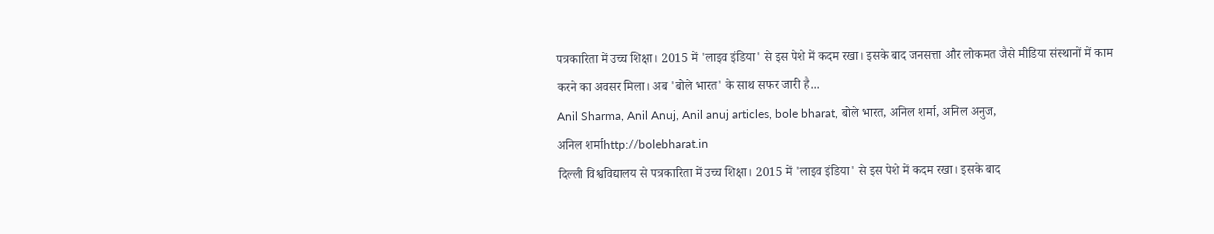पत्रकारिता में उच्च शिक्षा। 2015 में 'लाइव इंडिया' से इस पेशे में कदम रखा। इसके बाद जनसत्ता और लोकमत जैसे मीडिया संस्थानों में काम करने का अवसर मिला। अब 'बोले भारत' के साथ सफर जारी है...
Anil Sharma, Anil Anuj, Anil anuj articles, bole bharat, बोले भारत, अनिल शर्मा, अनिल अनुज,
अनिल शर्माhttp://bolebharat.in
दिल्ली विश्वविद्यालय से पत्रकारिता में उच्च शिक्षा। 2015 में 'लाइव इंडिया' से इस पेशे में कदम रखा। इसके बाद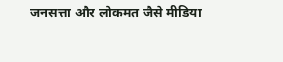जनसत्ता और लोकमत जैसे मीडिया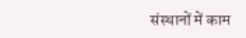संस्थानों में काम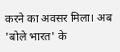करने का अवसर मिला। अब 'बोले भारत' के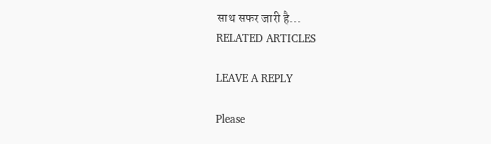साथ सफर जारी है...
RELATED ARTICLES

LEAVE A REPLY

Please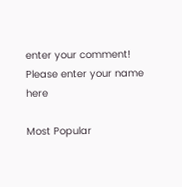enter your comment!
Please enter your name here

Most Popular